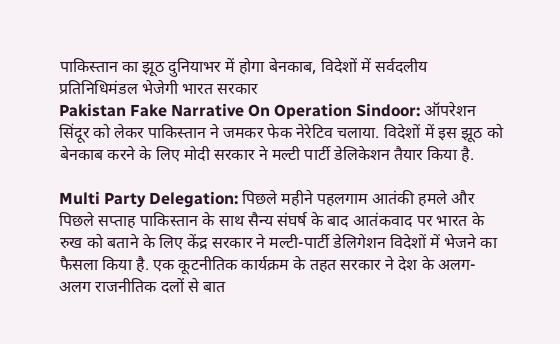पाकिस्तान का झूठ दुनियाभर में होगा बेनकाब, विदेशों में सर्वदलीय प्रतिनिधिमंडल भेजेगी भारत सरकार
Pakistan Fake Narrative On Operation Sindoor: ऑपरेशन सिंदूर को लेकर पाकिस्तान ने जमकर फेक नेरेटिव चलाया. विदेशों में इस झूठ को बेनकाब करने के लिए मोदी सरकार ने मल्टी पार्टी डेलिकेशन तैयार किया है.

Multi Party Delegation: पिछले महीने पहलगाम आतंकी हमले और पिछले सप्ताह पाकिस्तान के साथ सैन्य संघर्ष के बाद आतंकवाद पर भारत के रुख को बताने के लिए केंद्र सरकार ने मल्टी-पार्टी डेलिगेशन विदेशों में भेजने का फैसला किया है. एक कूटनीतिक कार्यक्रम के तहत सरकार ने देश के अलग-अलग राजनीतिक दलों से बात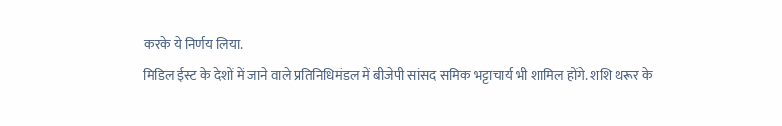करके ये निर्णय लिया.
मिडिल ईस्ट के देशों में जाने वाले प्रतिनिधिमंडल में बीजेपी सांसद समिक भट्टाचार्य भी शामिल होंगे. शशि थरूर के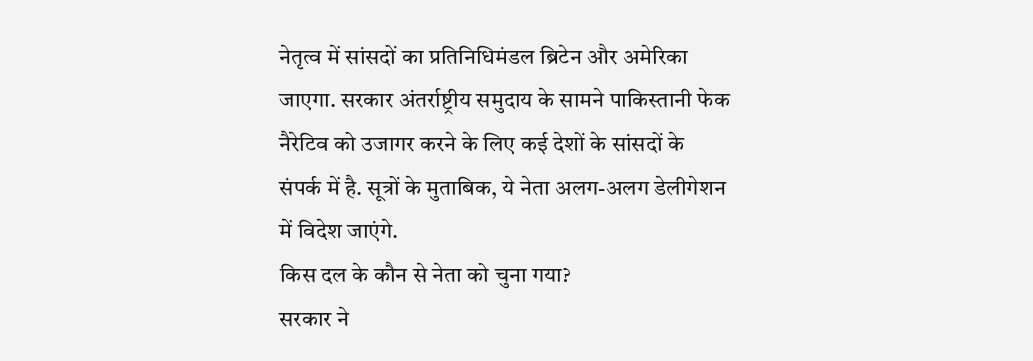नेतृत्व में सांसदों का प्रतिनिधिमंडल ब्रिटेन और अमेरिका जाएगा. सरकार अंतर्राष्ट्रीय समुदाय के सामने पाकिस्तानी फेक नैरेटिव को उजागर करने के लिए कई देशों के सांसदों के संपर्क में है. सूत्रों के मुताबिक, ये नेता अलग-अलग डेलीगेशन में विदेश जाएंगे.
किस दल के कौन से नेता को चुना गया?
सरकार ने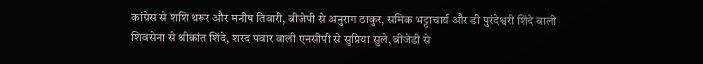कांग्रेस से शशि थरूर और मनीष तिवारी, बीजेपी से अनुराग ठाकुर, समिक भट्टाचार्य और डी पुरंदेश्वरी शिंदे वाली शिवसेना से श्रीकांत शिंदे, शरद पवार वाली एनसीपी से सुप्रिया सुले, बीजेडी से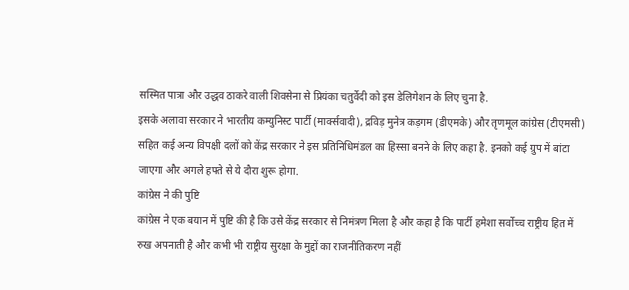सस्मित पात्रा और उद्धव ठाकरे वाली शिवसेना से प्रियंका चतुर्वेदी को इस डेलिगेशन के लिए चुना है.
इसके अलावा सरकार ने भारतीय कम्युनिस्ट पार्टी (मार्क्सवादी), द्रविड़ मुनेत्र कड़गम (डीएमके) और तृणमूल कांग्रेस (टीएमसी) सहित कई अन्य विपक्षी दलों को केंद्र सरकार ने इस प्रतिनिधिमंडल का हिस्सा बनने के लिए कहा है. इनको कई ग्रुप में बांटा जाएगा और अगले हफ्ते से ये दौरा शुरू होगा.
कांग्रेस ने की पुष्टि
कांग्रेस ने एक बयान में पुष्टि की है कि उसे केंद्र सरकार से निमंत्रण मिला है और कहा है कि पार्टी हमेशा सर्वोच्च राष्ट्रीय हित में रुख अपनाती है और कभी भी राष्ट्रीय सुरक्षा के मुद्दों का राजनीतिकरण नहीं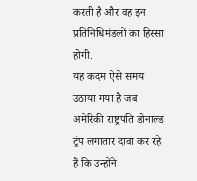करती है और वह इन प्रतिनिधिमंडलों का हिस्सा होगी.
यह कदम ऐसे समय उठाया गया है जब अमेरिकी राष्ट्रपति डोनाल्ड ट्रंप लगातार दावा कर रहे हैं कि उन्होंने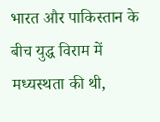भारत और पाकिस्तान के बीच युद्ध विराम में मध्यस्थता की थी,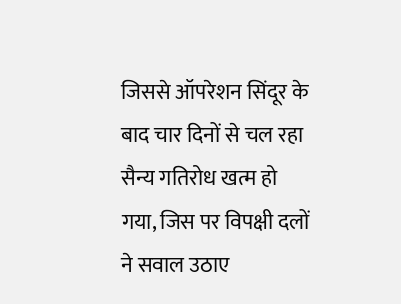जिससे ऑपरेशन सिंदूर के बाद चार दिनों से चल रहा सैन्य गतिरोध खत्म हो गया, जिस पर विपक्षी दलों ने सवाल उठाए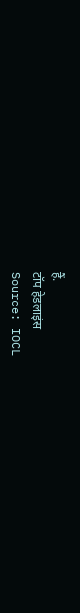हैं.
टॉप हेडलाइंस
Source: IOCL